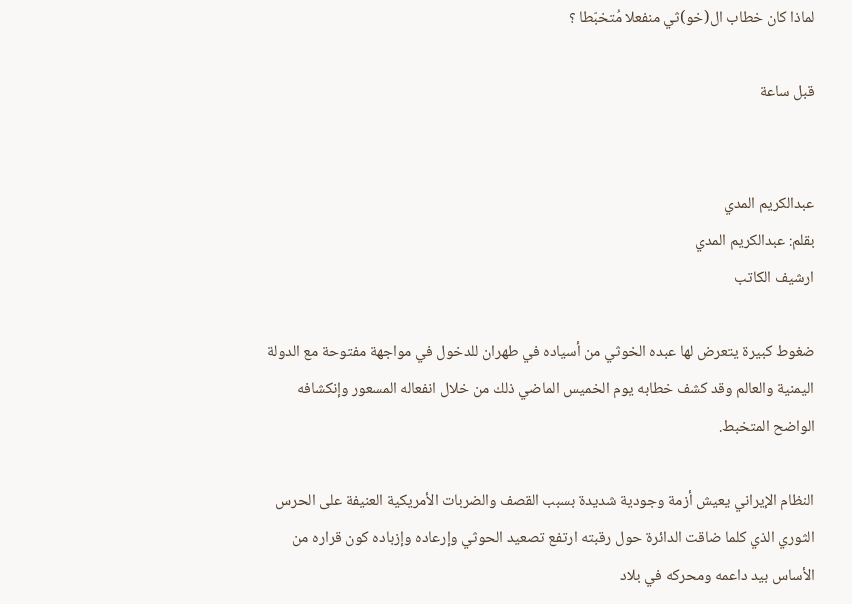لماذا كان خطاب ال(خو)ثي منفعلا مُتخبّطا ؟

قبل ساعة


عبدالكريم المدي
بقلم: عبدالكريم المدي
ارشيف الكاتب

ضغوط كبيرة يتعرض لها عبده الخوثي من أسياده في طهران للدخول في مواجهة مفتوحة مع الدولة اليمنية والعالم وقد كشف خطابه يوم الخميس الماضي ذلك من خلال انفعاله المسعور وإنكشافه الواضح المتخبط.

النظام الإيراني يعيش أزمة وجودية شديدة بسبب القصف والضربات الأمريكية العنيفة على الحرس الثوري الذي كلما ضاقت الدائرة حول رقبته ارتفع تصعيد الحوثي وإرعاده وإزباده كون قراره من الأساس بيد داعمه ومحركه في بلاد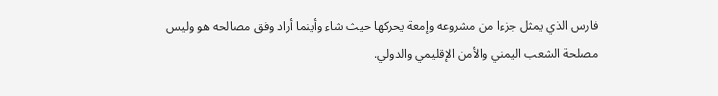فارس الذي يمثل جزءا من مشروعه وإمعة يحركها حيث شاء وأينما أراد وفق مصالحه هو وليس مصلحة الشعب اليمني والأمن الإقليمي والدولي.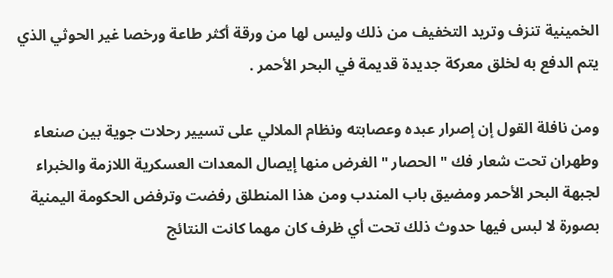الخمينية تنزف وتريد التخفيف من ذلك وليس لها من ورقة أكثر طاعة ورخصا غير الحوثي الذي يتم الدفع به لخلق معركة جديدة قديمة في البحر الأحمر .

ومن نافلة القول إن إصرار عبده وعصابته ونظام الملالي على تسيير رحلات جوية بين صنعاء وطهران تحت شعار فك " الحصار " الغرض منها إيصال المعدات العسكرية اللازمة والخبراء لجبهة البحر الأحمر ومضيق باب المندب ومن هذا المنطلق رفضت وترفض الحكومة اليمنية بصورة لا لبس فيها حدوث ذلك تحت أي ظرف كان مهما كانت النتائج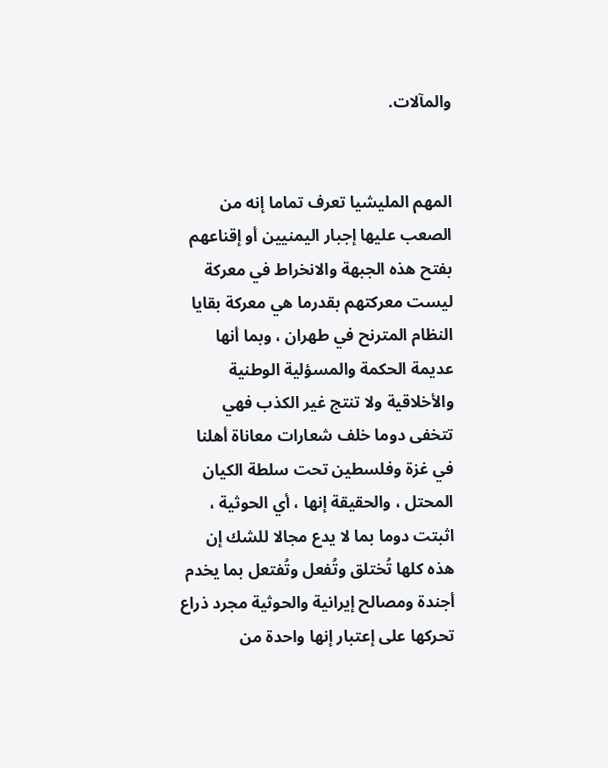والمآلات.


المهم المليشيا تعرف تماما إنه من الصعب عليها إجبار اليمنيين أو إقناعهم بفتح هذه الجبهة والانخراط في معركة ليست معركتهم بقدرما هي معركة بقايا النظام المترنح في طهران ، وبما أنها عديمة الحكمة والمسؤلية الوطنية والأخلاقية ولا تنتج غير الكذب فهي تتخفى دوما خلف شعارات معاناة أهلنا في غزة وفلسطين تحت سلطة الكيان المحتل ، والحقيقة إنها ، أي الحوثية ، اثبتت دوما بما لا يدع مجالا للشك إن هذه كلها تُختلق وتُفعل وتُفتعل بما يخدم أجندة ومصالح إيرانية والحوثية مجرد ذراع تحركها على إعتبار إنها واحدة من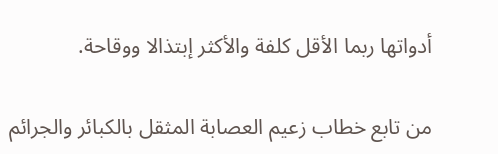أدواتها ربما الأقل كلفة والأكثر إبتذالا ووقاحة.

من تابع خطاب زعيم العصابة المثقل بالكبائر والجرائم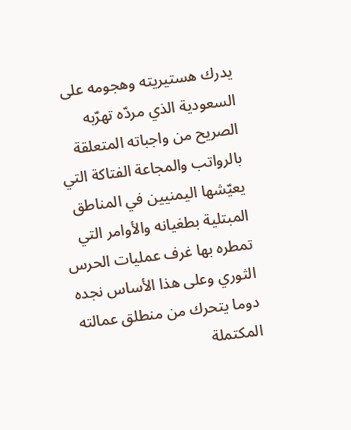يدرك هستيريته وهجومه على السعودية الذي مردّه تهرّبه الصريح من واجباته المتعلقة بالرواتب والمجاعة الفتاكة التي يعيّشها اليمنيين في المناطق المبتلية بطغيانه والأوامر التي تمطره بها غرف عمليات الحرس الثوري وعلى هذا الأساس نجده دوما يتحرك من منطلق عمالته المكتملة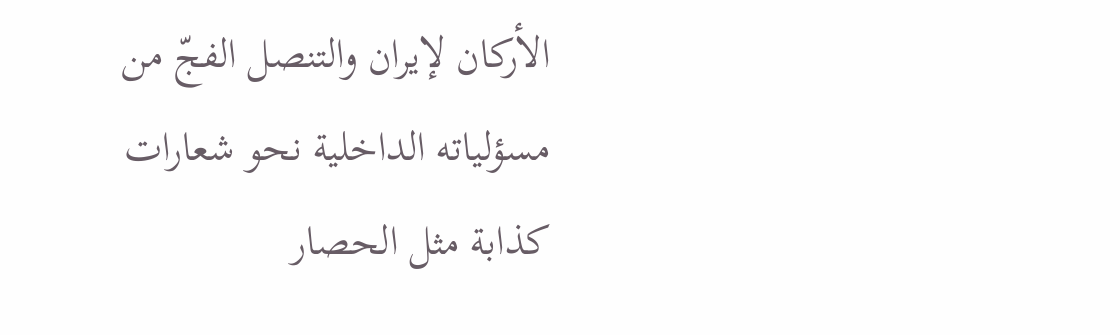الأركان لإيران والتنصل الفجّ من مسؤلياته الداخلية نحو شعارات كذابة مثل الحصار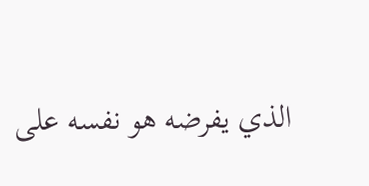الذي يفرضه هو نفسه على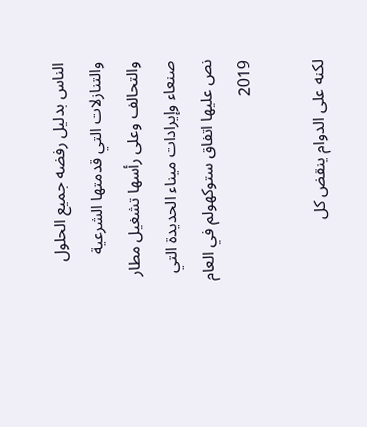الناس بدليل رفضه جميع الحلول والتنازلات التي قدمتها الشرعية والتحالف وعلى رأسها تشغيل مطار صنعاء وإيرادات ميناء الحديدة التي نص عليها اتفاق ستوكهولم في العام 2019

لكنه على الدوام ينقض كل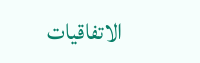الاتفاقيات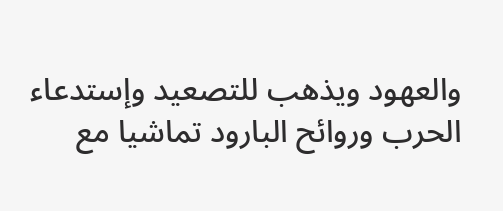والعهود ويذهب للتصعيد وإستدعاء الحرب وروائح البارود تماشيا مع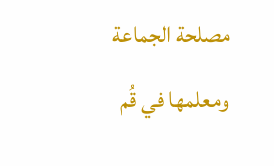مصلحة الجماعة ومعلمها في قُم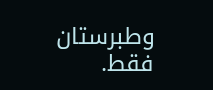وطبرستان فقط.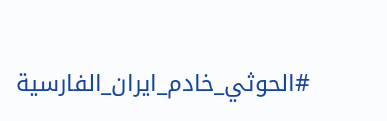#الحوثي_خادم_ايران_الفارسية